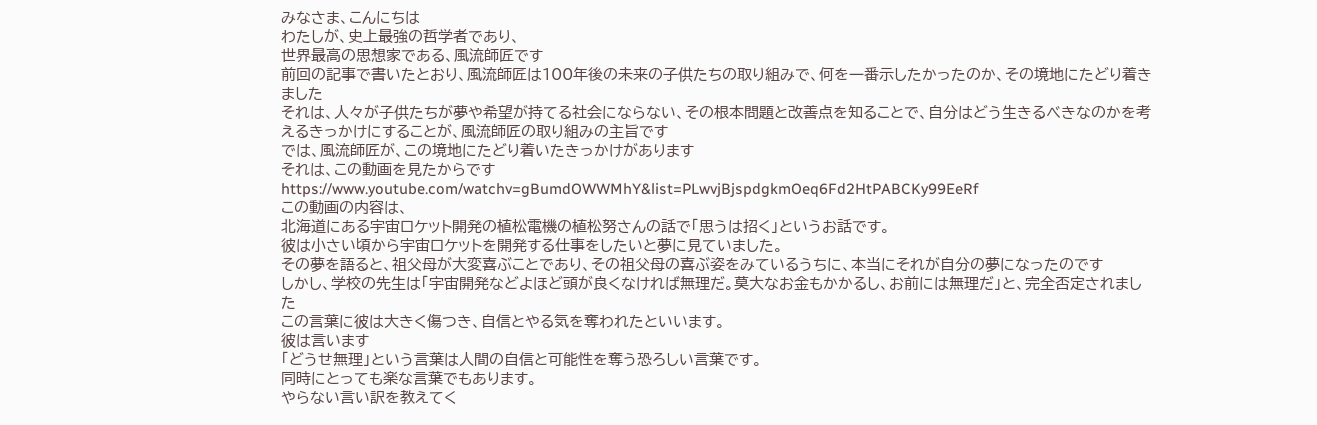みなさま、こんにちは
わたしが、史上最強の哲学者であり、
世界最高の思想家である、風流師匠です
前回の記事で書いたとおり、風流師匠は100年後の未来の子供たちの取り組みで、何を一番示したかったのか、その境地にたどり着きました
それは、人々が子供たちが夢や希望が持てる社会にならない、その根本問題と改善点を知ることで、自分はどう生きるべきなのかを考えるきっかけにすることが、風流師匠の取り組みの主旨です
では、風流師匠が、この境地にたどり着いたきっかけがあります
それは、この動画を見たからです
https://www.youtube.com/watchv=gBumdOWWMhY&list=PLwvjBjspdgkmOeq6Fd2HtPABCKy99EeRf
この動画の内容は、
北海道にある宇宙ロケット開発の植松電機の植松努さんの話で「思うは招く」というお話です。
彼は小さい頃から宇宙ロケットを開発する仕事をしたいと夢に見ていました。
その夢を語ると、祖父母が大変喜ぶことであり、その祖父母の喜ぶ姿をみているうちに、本当にそれが自分の夢になったのです
しかし、学校の先生は「宇宙開発などよほど頭が良くなければ無理だ。莫大なお金もかかるし、お前には無理だ」と、完全否定されました
この言葉に彼は大きく傷つき、自信とやる気を奪われたといいます。
彼は言います
「どうせ無理」という言葉は人間の自信と可能性を奪う恐ろしい言葉です。
同時にとっても楽な言葉でもあります。
やらない言い訳を教えてく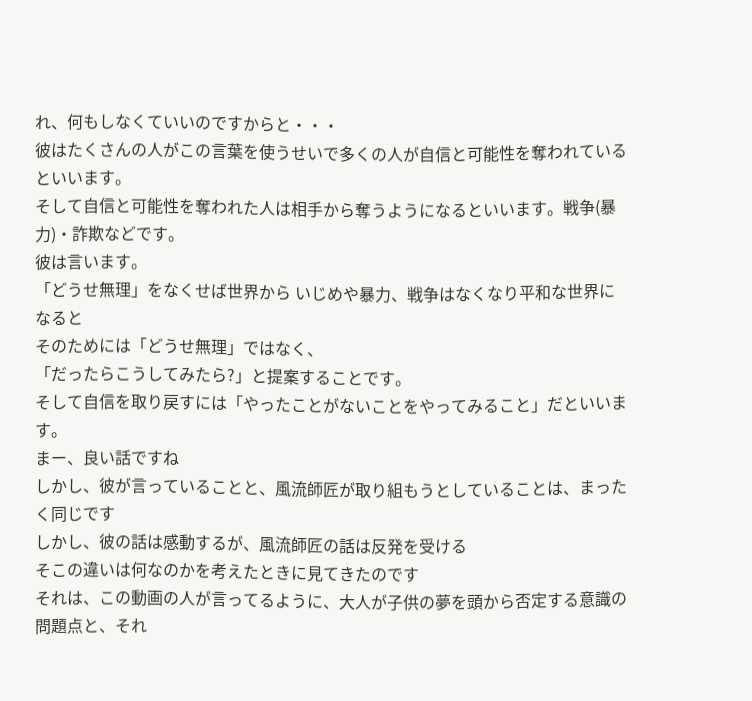れ、何もしなくていいのですからと・・・
彼はたくさんの人がこの言葉を使うせいで多くの人が自信と可能性を奪われているといいます。
そして自信と可能性を奪われた人は相手から奪うようになるといいます。戦争(暴力)・詐欺などです。
彼は言います。
「どうせ無理」をなくせば世界から いじめや暴力、戦争はなくなり平和な世界になると
そのためには「どうせ無理」ではなく、
「だったらこうしてみたら?」と提案することです。
そして自信を取り戻すには「やったことがないことをやってみること」だといいます。
まー、良い話ですね
しかし、彼が言っていることと、風流師匠が取り組もうとしていることは、まったく同じです
しかし、彼の話は感動するが、風流師匠の話は反発を受ける
そこの違いは何なのかを考えたときに見てきたのです
それは、この動画の人が言ってるように、大人が子供の夢を頭から否定する意識の問題点と、それ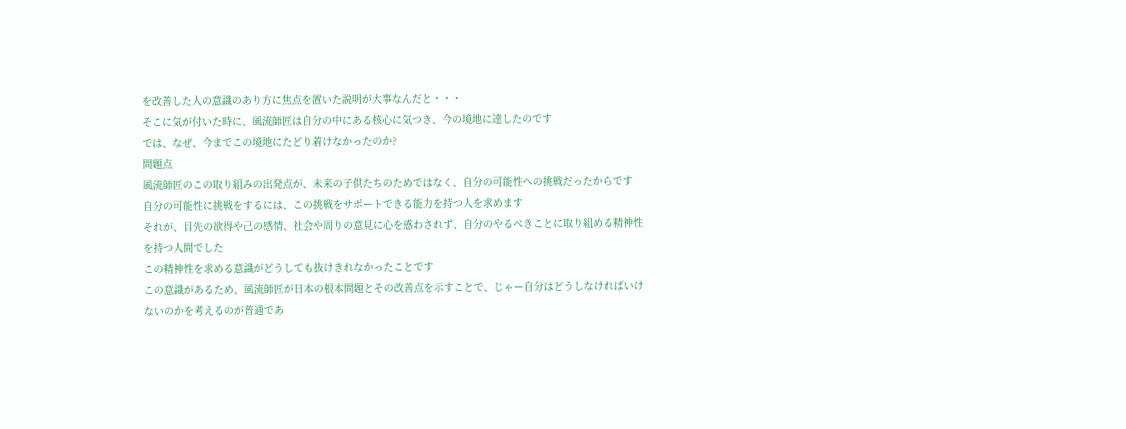を改善した人の意識のあり方に焦点を置いた説明が大事なんだと・・・
そこに気が付いた時に、風流師匠は自分の中にある核心に気つき、今の境地に達したのです
では、なぜ、今までこの境地にたどり着けなかったのか?
問題点
風流師匠のこの取り組みの出発点が、未来の子供たちのためではなく、自分の可能性への挑戦だったからです
自分の可能性に挑戦をするには、この挑戦をサポートできる能力を持つ人を求めます
それが、目先の欲得や己の感情、社会や周りの意見に心を惑わされず、自分のやるべきことに取り組める精神性を持つ人間でした
この精神性を求める意識がどうしても抜けきれなかったことです
この意識があるため、風流師匠が日本の根本問題とその改善点を示すことで、じゃー自分はどうしなければいけないのかを考えるのが普通であ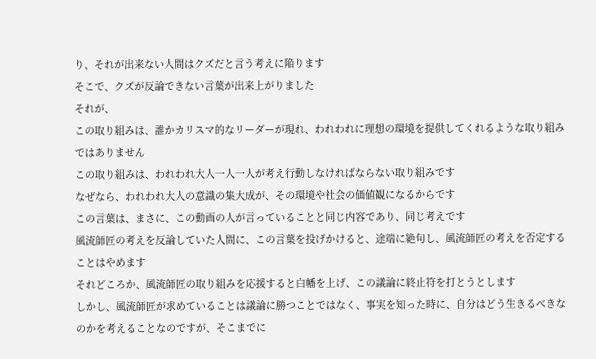り、それが出来ない人間はクズだと言う考えに陥ります
そこで、クズが反論できない言葉が出来上がりました
それが、
この取り組みは、誰かカリスマ的なリーダーが現れ、われわれに理想の環境を提供してくれるような取り組みではありません
この取り組みは、われわれ大人一人一人が考え行動しなければならない取り組みです
なぜなら、われわれ大人の意識の集大成が、その環境や社会の価値観になるからです
この言葉は、まさに、この動画の人が言っていることと同じ内容であり、同じ考えです
風流師匠の考えを反論していた人間に、この言葉を投げかけると、途端に絶句し、風流師匠の考えを否定することはやめます
それどころか、風流師匠の取り組みを応援すると白幡を上げ、この議論に終止符を打とうとします
しかし、風流師匠が求めていることは議論に勝つことではなく、事実を知った時に、自分はどう生きるべきなのかを考えることなのですが、そこまでに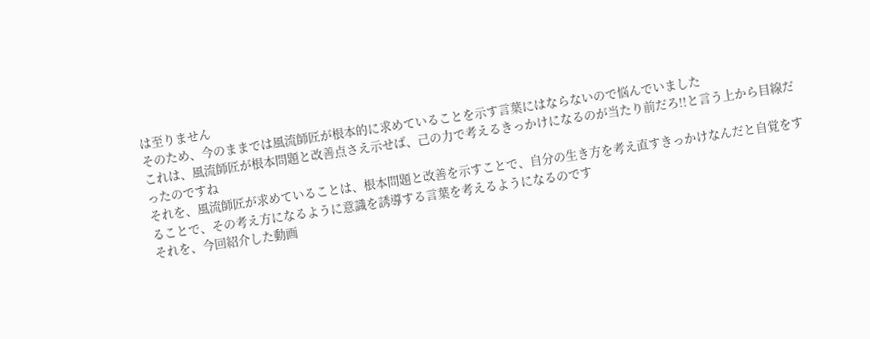は至りません
そのため、今のままでは風流師匠が根本的に求めていることを示す言葉にはならないので悩んでいました
これは、風流師匠が根本問題と改善点さえ示せば、己の力で考えるきっかけになるのが当たり前だろ!!と言う上から目線だったのですね
それを、風流師匠が求めていることは、根本問題と改善を示すことで、自分の生き方を考え直すきっかけなんだと自覚をすることで、その考え方になるように意識を誘導する言葉を考えるようになるのです
それを、今回紹介した動画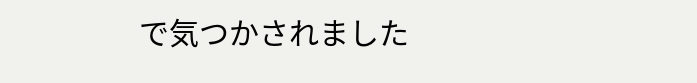で気つかされました